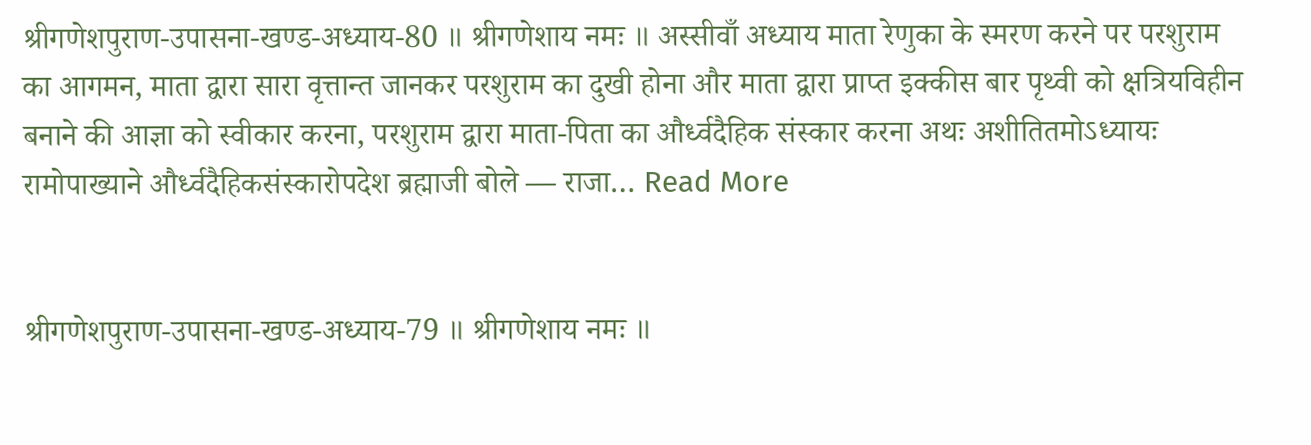श्रीगणेशपुराण-उपासना-खण्ड-अध्याय-80 ॥ श्रीगणेशाय नमः ॥ अस्सीवाँ अध्याय माता रेणुका के स्मरण करने पर परशुराम का आगमन, माता द्वारा सारा वृत्तान्त जानकर परशुराम का दुखी होना और माता द्वारा प्राप्त इक्कीस बार पृथ्वी को क्षत्रियविहीन बनाने की आज्ञा को स्वीकार करना, परशुराम द्वारा माता-पिता का और्ध्वदैहिक संस्कार करना अथः अशीतितमोऽध्यायः रामोपाख्याने और्ध्वदैहिकसंस्कारोपदेश ब्रह्माजी बोले — राजा… Read More


श्रीगणेशपुराण-उपासना-खण्ड-अध्याय-79 ॥ श्रीगणेशाय नमः ॥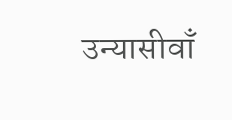उन्यासीवाँ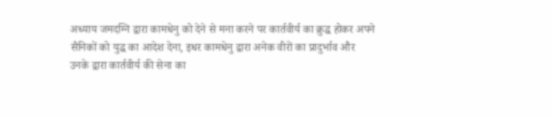अध्याय जमदग्नि द्वारा कामधेनु को देने से मना करने पर कार्तवीर्य का क्रुद्ध होकर अपने सैनिकों को युद्ध का आदेश देना, इधर कामधेनु द्वारा अनेक वीरों का प्रादुर्भाव और उनके द्वारा कार्तवीर्य की सेना का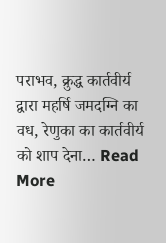पराभव, क्रुद्ध कार्तवीर्य द्वारा महर्षि जमदग्नि का वध, रेणुका का कार्तवीर्य को शाप देना… Read More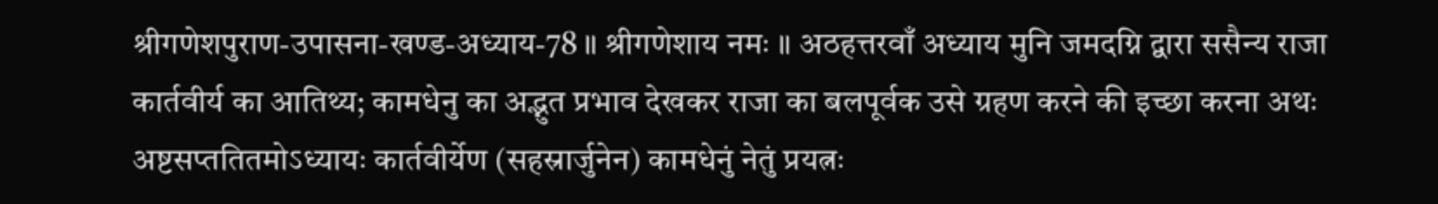श्रीगणेशपुराण-उपासना-खण्ड-अध्याय-78 ॥ श्रीगणेशाय नमः ॥ अठहत्तरवाँ अध्याय मुनि जमदग्नि द्वारा ससैन्य राजा कार्तवीर्य का आतिथ्य; कामधेनु का अद्भुत प्रभाव देखकर राजा का बलपूर्वक उसे ग्रहण करने की इच्छा करना अथः अष्टसप्ततितमोऽध्यायः कार्तवीर्येण (सहस्रार्जुनेन) कामधेनुं नेतुं प्रयत्नः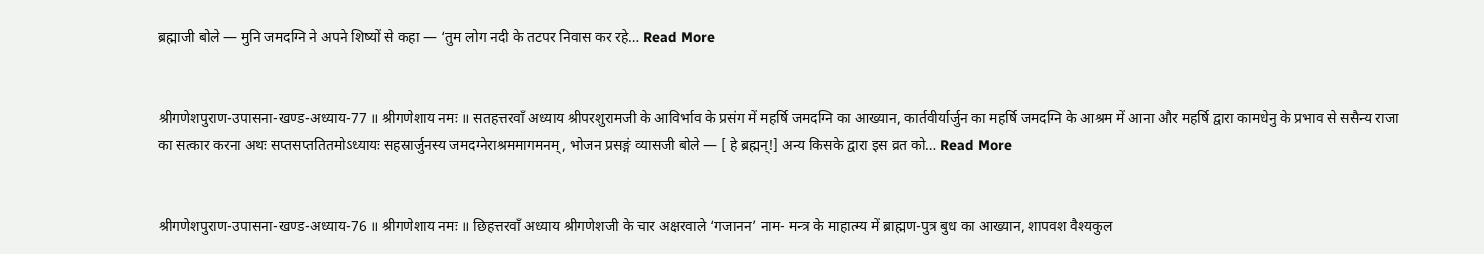ब्रह्माजी बोले — मुनि जमदग्नि ने अपने शिष्यों से कहा — ‘तुम लोग नदी के तटपर निवास कर रहे… Read More


श्रीगणेशपुराण-उपासना-खण्ड-अध्याय-77 ॥ श्रीगणेशाय नमः ॥ सतहत्तरवाँ अध्याय श्रीपरशुरामजी के आविर्भाव के प्रसंग में महर्षि जमदग्नि का आख्यान, कार्तवीर्यार्जुन का महर्षि जमदग्नि के आश्रम में आना और महर्षि द्वारा कामधेनु के प्रभाव से ससैन्य राजा का सत्कार करना अथः सप्तसप्ततितमोऽध्यायः सहस्रार्जुनस्य जमदग्नेराश्रममागमनम्, भोजन प्रसङ्गं व्यासजी बोले — [ हे ब्रह्मन्!] अन्य किसके द्वारा इस व्रत को… Read More


श्रीगणेशपुराण-उपासना-खण्ड-अध्याय-76 ॥ श्रीगणेशाय नमः ॥ छिहत्तरवाँ अध्याय श्रीगणेशजी के चार अक्षरवाले ‘गजानन’ नाम- मन्त्र के माहात्म्य में ब्राह्मण-पुत्र बुध का आख्यान, शापवश वैश्यकुल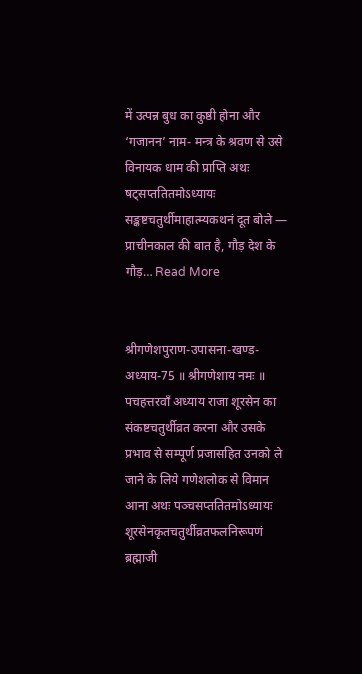में उत्पन्न बुध का कुष्ठी होना और ‘गजानन’ नाम- मन्त्र के श्रवण से उसे विनायक धाम की प्राप्ति अथः षट्सप्ततितमोऽध्यायः सङ्कष्टचतुर्थीमाहात्म्यकथनं दूत बोले — प्राचीनकाल की बात है, गौड़ देश के गौड़… Read More


श्रीगणेशपुराण-उपासना-खण्ड-अध्याय-75 ॥ श्रीगणेशाय नमः ॥ पचहत्तरवाँ अध्याय राजा शूरसेन का संकष्टचतुर्थीव्रत करना और उसके प्रभाव से सम्पूर्ण प्रजासहित उनको ले जाने के लिये गणेशलोक से विमान आना अथः पञ्चसप्ततितमोऽध्यायः शूरसेनकृतचतुर्थीव्रतफलनिरूपणं ब्रह्माजी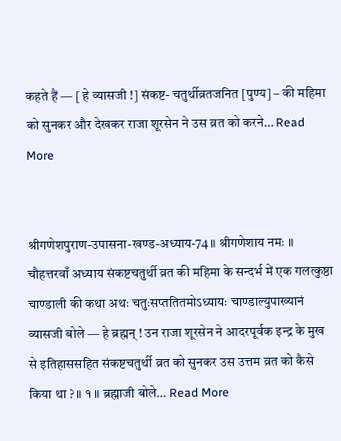कहते हैं — [ हे व्यासजी !] संकष्ट- चतुर्थीव्रतजनित [पुण्य] – की महिमा को सुनकर और देखकर राजा शूरसेन ने उस व्रत को करने… Read More


श्रीगणेशपुराण-उपासना-खण्ड-अध्याय-74 ॥ श्रीगणेशाय नमः ॥ चौहत्तरवाँ अध्याय संकष्टचतुर्थी व्रत की महिमा के सन्दर्भ में एक गलत्कुष्ठा चाण्डाली की कथा अथः चतुःसप्ततितमोऽध्यायः चाण्डाल्युपाख्यानं व्यासजी बोले — हे ब्रह्मन् ! उन राजा शूरसेन ने आदरपूर्वक इन्द्र के मुख से इतिहाससहित संकष्टचतुर्थी व्रत को सुनकर उस उत्तम व्रत को कैसे किया था ? ॥ १ ॥ ब्रह्माजी बोले… Read More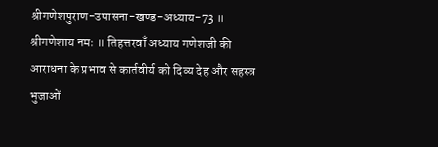श्रीगणेशपुराण-उपासना-खण्ड-अध्याय-73 ॥ श्रीगणेशाय नमः ॥ तिहत्तरवाँ अध्याय गणेशजी की आराधना के प्रभाव से कार्तवीर्य को दिव्य देह और सहस्त्र भुजाओं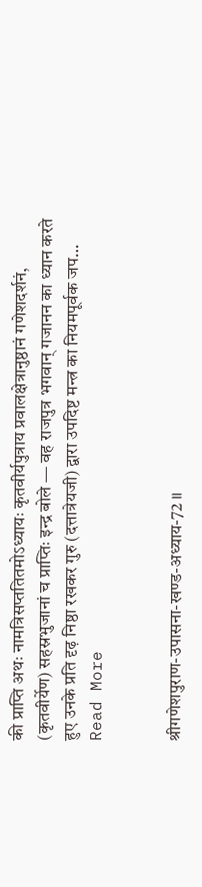की प्राप्ति अथः नामत्रिसप्ततितमोऽध्यायः कृतवीर्यपुत्राय प्रवालक्षेत्रानुष्ठानं गणेशदर्शनं, (कृतवीर्येण) सहस्रभुजानां च प्राप्तिः इन्द्र बोले — वह राजपुत्र भगवान् गजानन का ध्यान करते हुए उनके प्रति दृढ़ निष्ठा रखकर गुरु (दत्तात्रेयजी) द्वारा उपदिष्ट मन्त्र का नियमपूर्वक जप… Read More


श्रीगणेशपुराण-उपासना-खण्ड-अध्याय-72 ॥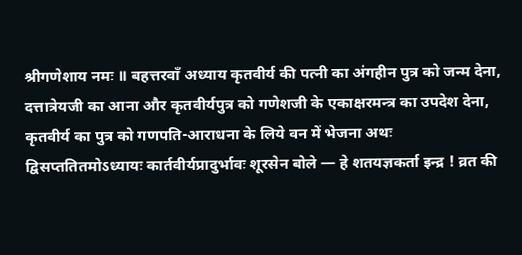श्रीगणेशाय नमः ॥ बहत्तरवाँ अध्याय कृतवीर्य की पत्नी का अंगहीन पुत्र को जन्म देना, दत्तात्रेयजी का आना और कृतवीर्यपुत्र को गणेशजी के एकाक्षरमन्त्र का उपदेश देना, कृतवीर्य का पुत्र को गणपति-आराधना के लिये वन में भेजना अथः द्विसप्ततितमोऽध्यायः कार्तवीर्यप्रादुर्भावः शूरसेन बोले — हे शतयज्ञकर्ता इन्द्र ! व्रत की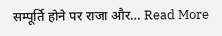सम्पूर्ति होने पर राजा और… Read More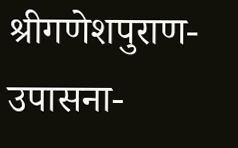श्रीगणेशपुराण-उपासना-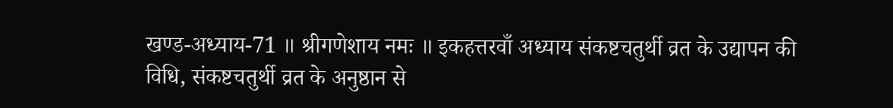खण्ड-अध्याय-71 ॥ श्रीगणेशाय नमः ॥ इकहत्तरवाँ अध्याय संकष्टचतुर्थी व्रत के उद्यापन की विधि, संकष्टचतुर्थी व्रत के अनुष्ठान से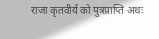राजा कृतवीर्य को पुत्रप्राप्ति अथः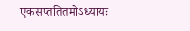एकसप्ततितमोऽध्यायः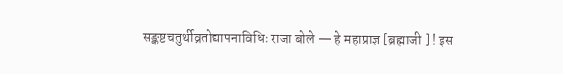सङ्कष्टचतुर्थीव्रतोद्यापनाविधिः राजा बोले — हे महाप्राज्ञ [ब्रह्माजी ] ! इस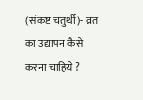(संकष्ट चतुर्थी)- व्रत का उद्यापन कैसे करना चाहिये ?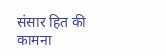संसार हित की कामना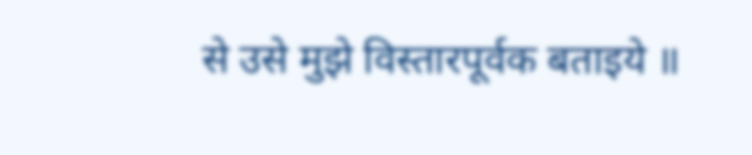से उसे मुझे विस्तारपूर्वक बताइये ॥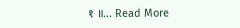१ ॥… Read More